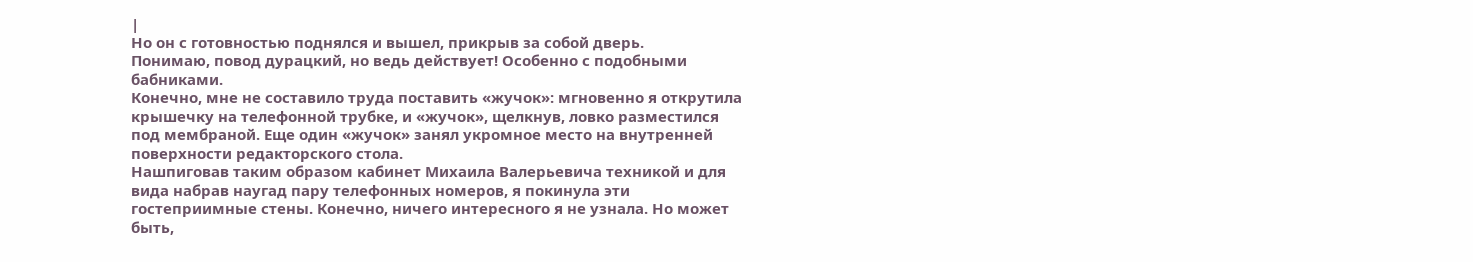|
Но он с готовностью поднялся и вышел, прикрыв за собой дверь.
Понимаю, повод дурацкий, но ведь действует! Особенно с подобными бабниками.
Конечно, мне не составило труда поставить «жучок»: мгновенно я открутила крышечку на телефонной трубке, и «жучок», щелкнув, ловко разместился под мембраной. Еще один «жучок» занял укромное место на внутренней поверхности редакторского стола.
Нашпиговав таким образом кабинет Михаила Валерьевича техникой и для вида набрав наугад пару телефонных номеров, я покинула эти гостеприимные стены. Конечно, ничего интересного я не узнала. Но может быть,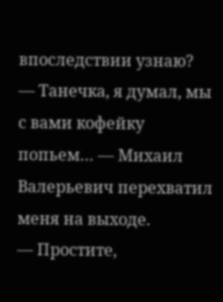впоследствии узнаю?
— Танечка, я думал, мы с вами кофейку попьем… — Михаил Валерьевич перехватил меня на выходе.
— Простите,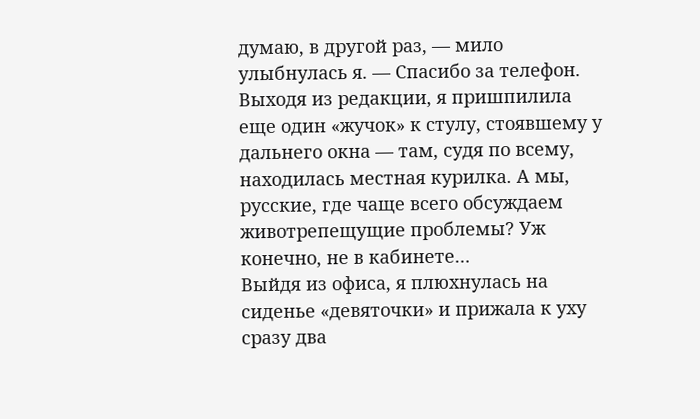думаю, в другой раз, — мило улыбнулась я. — Спасибо за телефон.
Выходя из редакции, я пришпилила еще один «жучок» к стулу, стоявшему у дальнего окна — там, судя по всему, находилась местная курилка. А мы, русские, где чаще всего обсуждаем животрепещущие проблемы? Уж конечно, не в кабинете…
Выйдя из офиса, я плюхнулась на сиденье «девяточки» и прижала к уху сразу два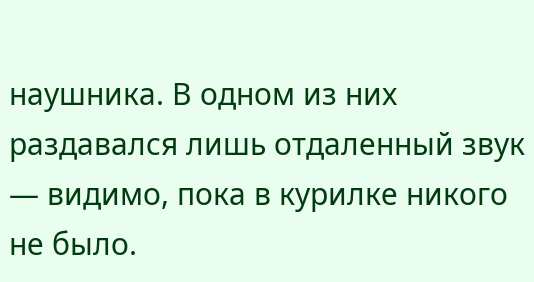наушника. В одном из них раздавался лишь отдаленный звук — видимо, пока в курилке никого не было.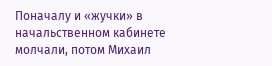Поначалу и «жучки» в начальственном кабинете молчали, потом Михаил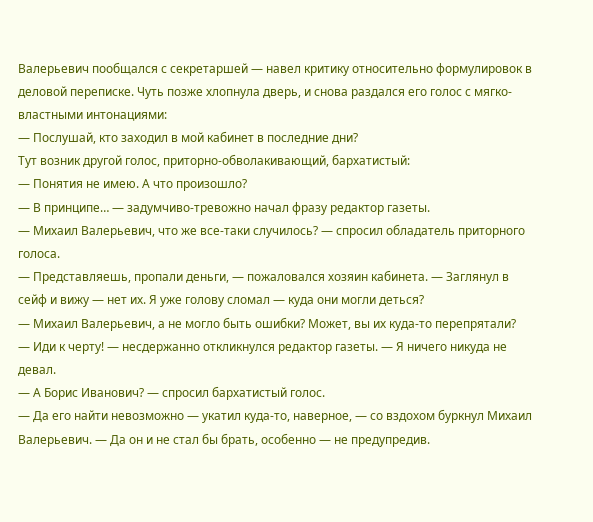Валерьевич пообщался с секретаршей — навел критику относительно формулировок в деловой переписке. Чуть позже хлопнула дверь, и снова раздался его голос с мягко-властными интонациями:
— Послушай, кто заходил в мой кабинет в последние дни?
Тут возник другой голос, приторно-обволакивающий, бархатистый:
— Понятия не имею. А что произошло?
— В принципе… — задумчиво-тревожно начал фразу редактор газеты.
— Михаил Валерьевич, что же все-таки случилось? — спросил обладатель приторного голоса.
— Представляешь, пропали деньги, — пожаловался хозяин кабинета. — Заглянул в сейф и вижу — нет их. Я уже голову сломал — куда они могли деться?
— Михаил Валерьевич, а не могло быть ошибки? Может, вы их куда-то перепрятали?
— Иди к черту! — несдержанно откликнулся редактор газеты. — Я ничего никуда не девал.
— А Борис Иванович? — спросил бархатистый голос.
— Да его найти невозможно — укатил куда-то, наверное, — со вздохом буркнул Михаил Валерьевич. — Да он и не стал бы брать, особенно — не предупредив.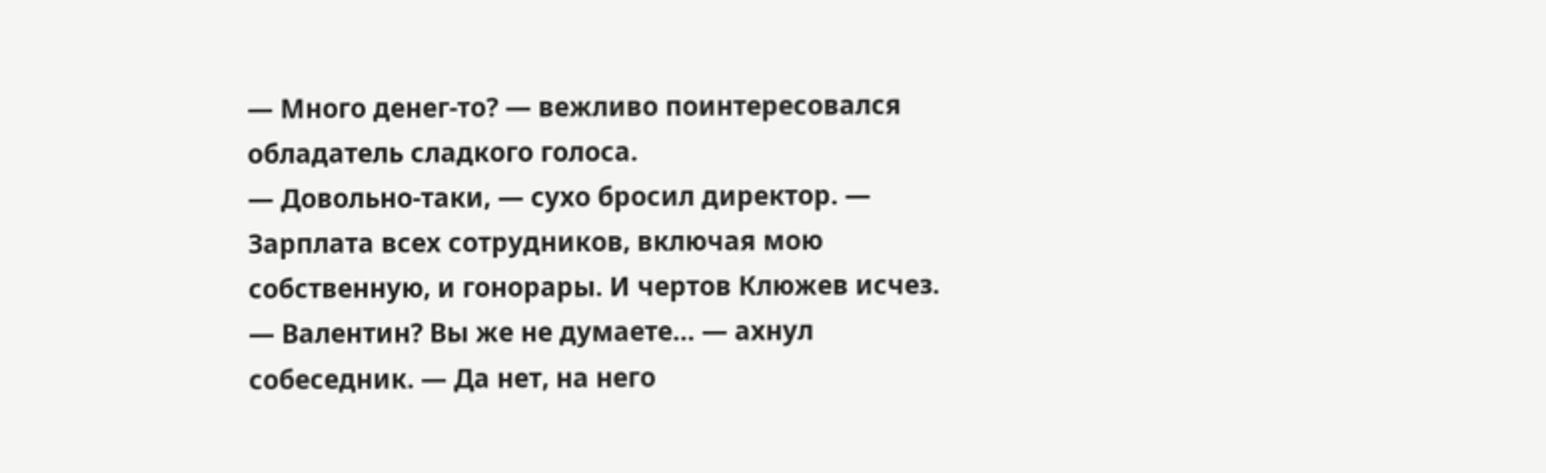— Много денег-то? — вежливо поинтересовался обладатель сладкого голоса.
— Довольно-таки, — сухо бросил директор. — Зарплата всех сотрудников, включая мою собственную, и гонорары. И чертов Клюжев исчез.
— Валентин? Вы же не думаете… — ахнул собеседник. — Да нет, на него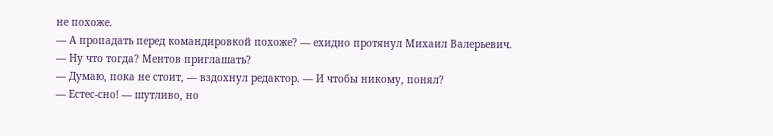не похоже.
— А пропадать перед командировкой похоже? — ехидно протянул Михаил Валерьевич.
— Ну что тогда? Ментов приглашать?
— Думаю, пока не стоит, — вздохнул редактор. — И чтобы никому, понял?
— Естес-сно! — шутливо, но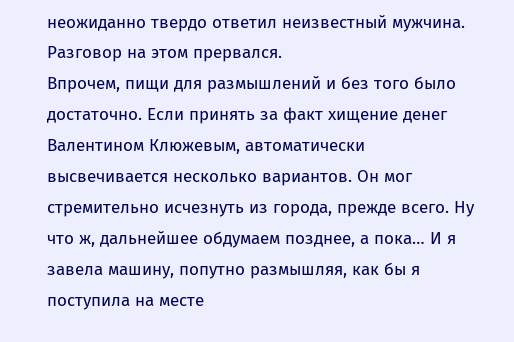неожиданно твердо ответил неизвестный мужчина. Разговор на этом прервался.
Впрочем, пищи для размышлений и без того было достаточно. Если принять за факт хищение денег Валентином Клюжевым, автоматически высвечивается несколько вариантов. Он мог стремительно исчезнуть из города, прежде всего. Ну что ж, дальнейшее обдумаем позднее, а пока… И я завела машину, попутно размышляя, как бы я поступила на месте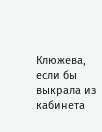Клюжева, если бы выкрала из кабинета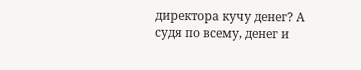директора кучу денег? А судя по всему, денег и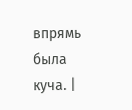впрямь была куча. |